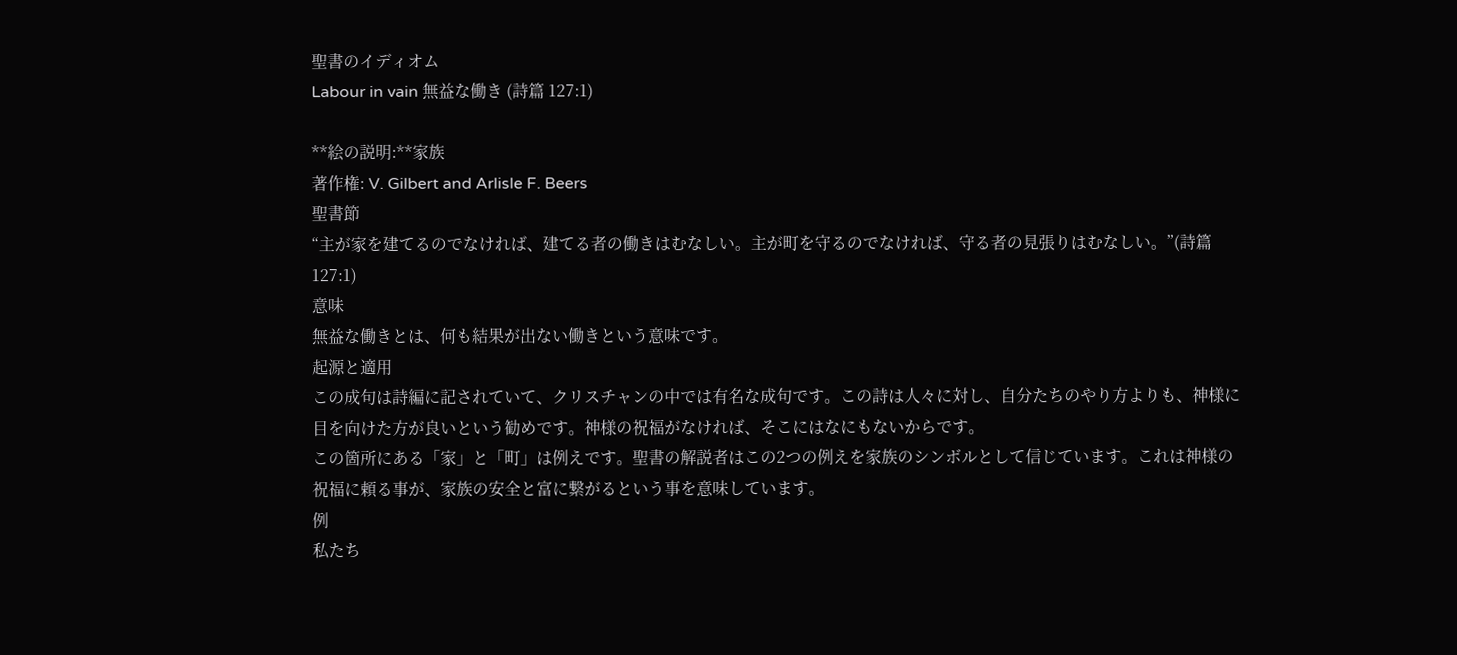聖書のイディオム
Labour in vain 無益な働き (詩篇 127:1)

**絵の説明:**家族
著作権: V. Gilbert and Arlisle F. Beers
聖書節
“主が家を建てるのでなければ、建てる者の働きはむなしい。主が町を守るのでなければ、守る者の見張りはむなしい。”(詩篇127:1)
意味
無益な働きとは、何も結果が出ない働きという意味です。
起源と適用
この成句は詩編に記されていて、クリスチャンの中では有名な成句です。この詩は人々に対し、自分たちのやり方よりも、神様に目を向けた方が良いという勧めです。神様の祝福がなければ、そこにはなにもないからです。
この箇所にある「家」と「町」は例えです。聖書の解説者はこの2つの例えを家族のシンボルとして信じています。これは神様の祝福に頼る事が、家族の安全と富に繋がるという事を意味しています。
例
私たち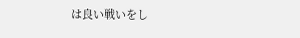は良い戦いをし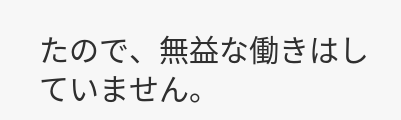たので、無益な働きはしていません。